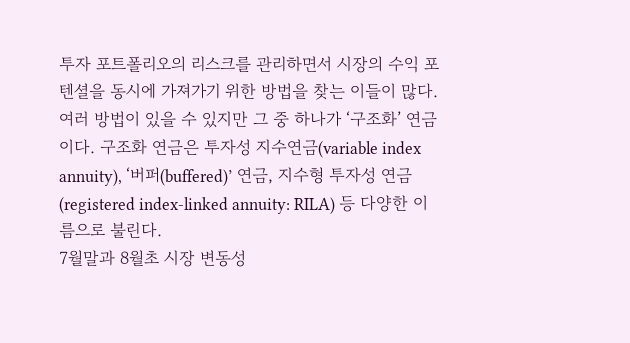투자 포트폴리오의 리스크를 관리하면서 시장의 수익 포텐셜을 동시에 가져가기 위한 방법을 찾는 이들이 많다. 여러 방법이 있을 수 있지만 그 중 하나가 ‘구조화’ 연금이다. 구조화 연금은 투자성 지수연금(variable index annuity), ‘버퍼(buffered)’ 연금, 지수형 투자성 연금 (registered index-linked annuity: RILA) 등 다양한 이름으로 불린다.
7월말과 8월초 시장 변동성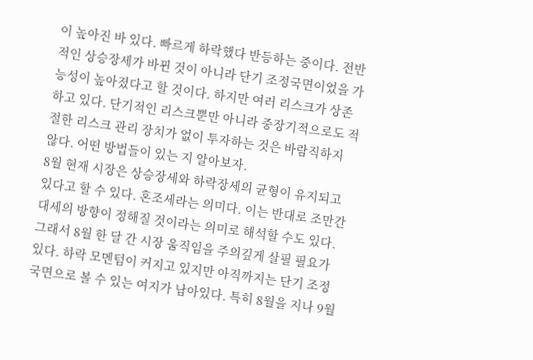이 높아진 바 있다. 빠르게 하락했다 반등하는 중이다. 전반적인 상승장세가 바뀐 것이 아니라 단기 조정국면이었을 가능성이 높아졌다고 할 것이다. 하지만 여러 리스크가 상존하고 있다. 단기적인 리스크뿐만 아니라 중장기적으로도 적절한 리스크 관리 장치가 없이 투자하는 것은 바람직하지 않다. 어떤 방법들이 있는 지 알아보자.
8월 현재 시장은 상승장세와 하락장세의 균형이 유지되고 있다고 할 수 있다. 혼조세라는 의미다. 이는 반대로 조만간 대세의 방향이 정해질 것이라는 의미로 해석할 수도 있다. 그래서 8월 한 달 간 시장 움직임을 주의깊게 살필 필요가 있다. 하락 모멘텀이 커지고 있지만 아직까지는 단기 조정국면으로 볼 수 있는 여지가 남아있다. 특히 8월을 지나 9월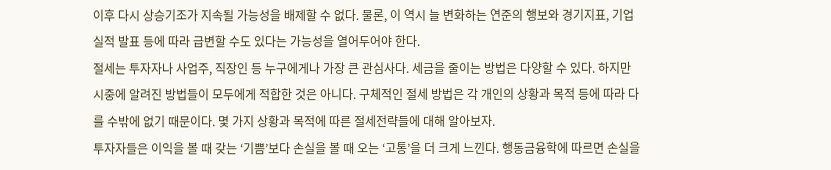이후 다시 상승기조가 지속될 가능성을 배제할 수 없다. 물론, 이 역시 늘 변화하는 연준의 행보와 경기지표, 기업실적 발표 등에 따라 급변할 수도 있다는 가능성을 열어두어야 한다.
절세는 투자자나 사업주, 직장인 등 누구에게나 가장 큰 관심사다. 세금을 줄이는 방법은 다양할 수 있다. 하지만 시중에 알려진 방법들이 모두에게 적합한 것은 아니다. 구체적인 절세 방법은 각 개인의 상황과 목적 등에 따라 다를 수밖에 없기 때문이다. 몇 가지 상황과 목적에 따른 절세전략들에 대해 알아보자.
투자자들은 이익을 볼 때 갖는 ‘기쁨’보다 손실을 볼 때 오는 ‘고통’을 더 크게 느낀다. 행동금융학에 따르면 손실을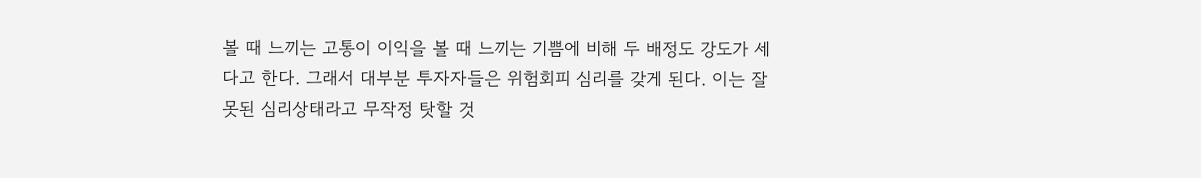볼 때 느끼는 고통이 이익을 볼 때 느끼는 기쁨에 비해 두 배정도 강도가 세다고 한다. 그래서 대부분 투자자들은 위험회피 심리를 갖게 된다. 이는 잘못된 심리상태라고 무작정 탓할 것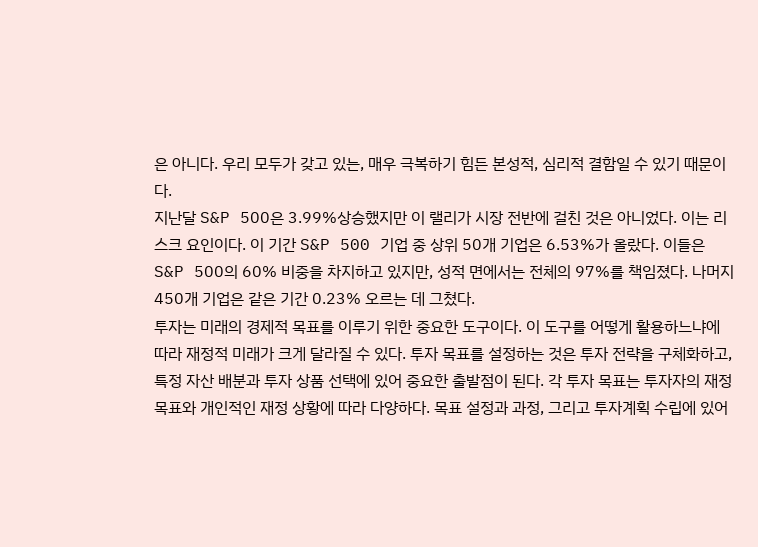은 아니다. 우리 모두가 갖고 있는, 매우 극복하기 힘든 본성적, 심리적 결함일 수 있기 때문이다.
지난달 S&P 500은 3.99%상승했지만 이 랠리가 시장 전반에 걸친 것은 아니었다. 이는 리스크 요인이다. 이 기간 S&P 500 기업 중 상위 50개 기업은 6.53%가 올랐다. 이들은 S&P 500의 60% 비중을 차지하고 있지만, 성적 면에서는 전체의 97%를 책임졌다. 나머지 450개 기업은 같은 기간 0.23% 오르는 데 그쳤다.
투자는 미래의 경제적 목표를 이루기 위한 중요한 도구이다. 이 도구를 어떻게 활용하느냐에 따라 재정적 미래가 크게 달라질 수 있다. 투자 목표를 설정하는 것은 투자 전략을 구체화하고, 특정 자산 배분과 투자 상품 선택에 있어 중요한 출발점이 된다. 각 투자 목표는 투자자의 재정 목표와 개인적인 재정 상황에 따라 다양하다. 목표 설정과 과정, 그리고 투자계획 수립에 있어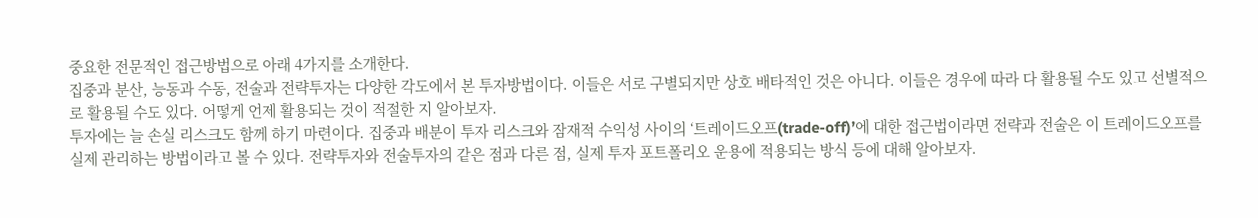중요한 전문적인 접근방법으로 아래 4가지를 소개한다.
집중과 분산, 능동과 수동, 전술과 전략투자는 다양한 각도에서 본 투자방법이다. 이들은 서로 구별되지만 상호 배타적인 것은 아니다. 이들은 경우에 따라 다 활용될 수도 있고 선별적으로 활용될 수도 있다. 어떻게 언제 활용되는 것이 적절한 지 알아보자.
투자에는 늘 손실 리스크도 함께 하기 마련이다. 집중과 배분이 투자 리스크와 잠재적 수익성 사이의 ‘트레이드오프(trade-off)’에 대한 접근법이라면 전략과 전술은 이 트레이드오프를 실제 관리하는 방법이라고 볼 수 있다. 전략투자와 전술투자의 같은 점과 다른 점, 실제 투자 포트폴리오 운용에 적용되는 방식 등에 대해 알아보자.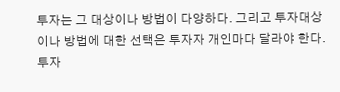투자는 그 대상이나 방법이 다양하다. 그리고 투자대상이나 방법에 대한 선택은 투자자 개인마다 달라야 한다. 투자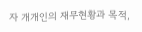자 개개인의 재무현황과 목적,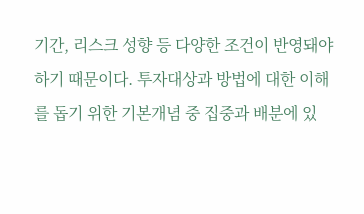기간, 리스크 성향 등 다양한 조건이 반영돼야 하기 때문이다. 투자대상과 방법에 대한 이해를 돕기 위한 기본개념 중 집중과 배분에 있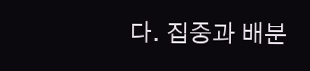다. 집중과 배분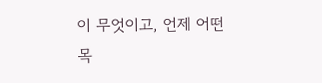이 무엇이고, 언제 어떤 목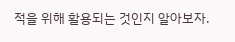적을 위해 활용되는 것인지 알아보자.